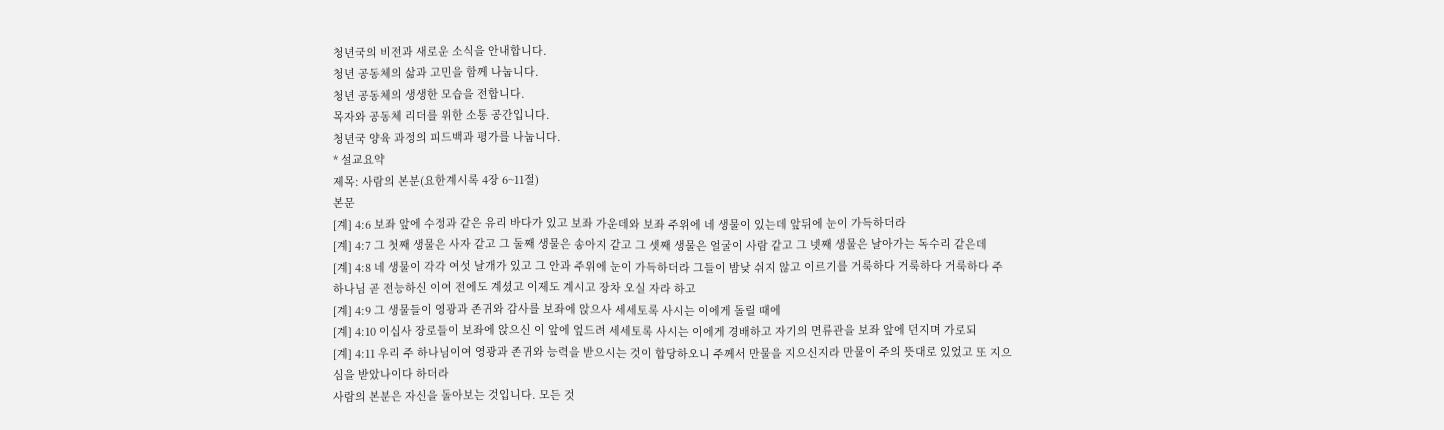청년국의 비전과 새로운 소식을 안내합니다.
청년 공동체의 삶과 고민을 함께 나눕니다.
청년 공동체의 생생한 모습을 전합니다.
목자와 공동체 리더를 위한 소통 공간입니다.
청년국 양육 과정의 피드백과 평가를 나눕니다.
* 설교요약
제목: 사람의 본분(요한계시록 4장 6~11절)
본문
[계] 4:6 보좌 앞에 수정과 같은 유리 바다가 있고 보좌 가운데와 보좌 주위에 네 생물이 있는데 앞뒤에 눈이 가득하더라
[계] 4:7 그 첫째 생물은 사자 같고 그 둘째 생물은 송아지 같고 그 셋째 생물은 얼굴이 사람 같고 그 넷째 생물은 날아가는 독수리 같은데
[계] 4:8 네 생물이 각각 여섯 날개가 있고 그 안과 주위에 눈이 가득하더라 그들이 밤낮 쉬지 않고 이르기를 거룩하다 거룩하다 거룩하다 주 하나님 곧 전능하신 이여 전에도 계셨고 이제도 계시고 장차 오실 자라 하고
[계] 4:9 그 생물들이 영광과 존귀와 감사를 보좌에 앉으사 세세토록 사시는 이에게 돌릴 때에
[계] 4:10 이십사 장로들이 보좌에 앉으신 이 앞에 엎드려 세세토록 사시는 이에게 경배하고 자기의 면류관을 보좌 앞에 던지며 가로되
[계] 4:11 우리 주 하나님이여 영광과 존귀와 능력을 받으시는 것이 합당하오니 주께서 만물을 지으신지라 만물이 주의 뜻대로 있었고 또 지으심을 받았나이다 하더라
사람의 본분은 자신을 돌아보는 것입니다. 모든 것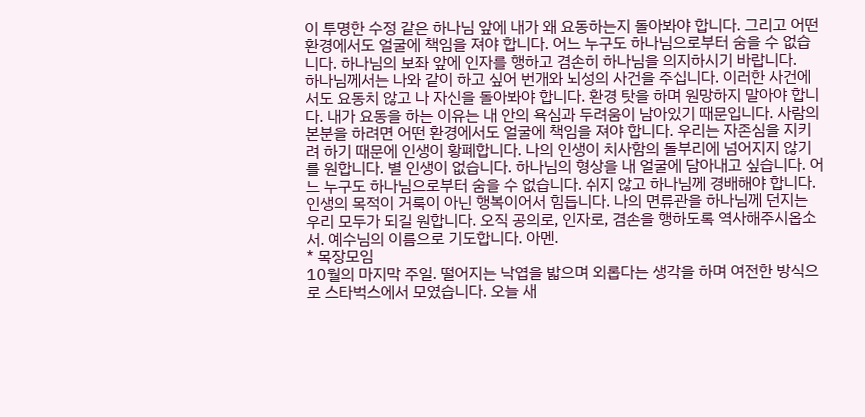이 투명한 수정 같은 하나님 앞에 내가 왜 요동하는지 돌아봐야 합니다. 그리고 어떤 환경에서도 얼굴에 책임을 져야 합니다. 어느 누구도 하나님으로부터 숨을 수 없습니다. 하나님의 보좌 앞에 인자를 행하고 겸손히 하나님을 의지하시기 바랍니다.
하나님께서는 나와 같이 하고 싶어 번개와 뇌성의 사건을 주십니다. 이러한 사건에서도 요동치 않고 나 자신을 돌아봐야 합니다. 환경 탓을 하며 원망하지 말아야 합니다. 내가 요동을 하는 이유는 내 안의 욕심과 두려움이 남아있기 때문입니다. 사람의 본분을 하려면 어떤 환경에서도 얼굴에 책임을 져야 합니다. 우리는 자존심을 지키려 하기 때문에 인생이 황폐합니다. 나의 인생이 치사함의 돌부리에 넘어지지 않기를 원합니다. 별 인생이 없습니다. 하나님의 형상을 내 얼굴에 담아내고 싶습니다. 어느 누구도 하나님으로부터 숨을 수 없습니다. 쉬지 않고 하나님께 경배해야 합니다. 인생의 목적이 거룩이 아닌 행복이어서 힘듭니다. 나의 면류관을 하나님께 던지는 우리 모두가 되길 원합니다. 오직 공의로, 인자로, 겸손을 행하도록 역사해주시옵소서. 예수님의 이름으로 기도합니다. 아멘.
* 목장모임
10월의 마지막 주일. 떨어지는 낙엽을 밟으며 외롭다는 생각을 하며 여전한 방식으로 스타벅스에서 모였습니다. 오늘 새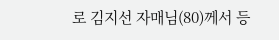로 김지선 자매님(80)께서 등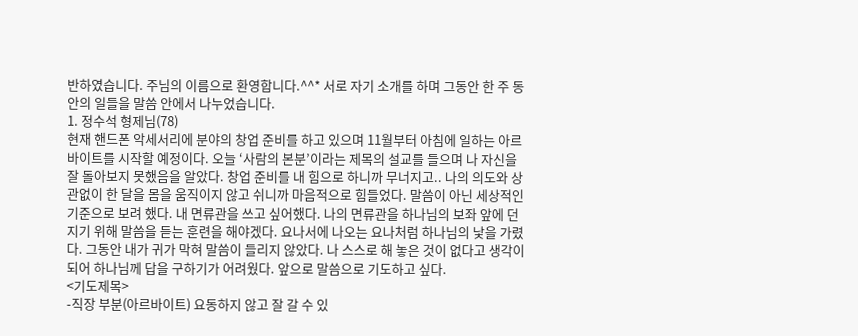반하였습니다. 주님의 이름으로 환영합니다.^^* 서로 자기 소개를 하며 그동안 한 주 동안의 일들을 말씀 안에서 나누었습니다.
1. 정수석 형제님(78)
현재 핸드폰 악세서리에 분야의 창업 준비를 하고 있으며 11월부터 아침에 일하는 아르바이트를 시작할 예정이다. 오늘 ‘사람의 본분’이라는 제목의 설교를 들으며 나 자신을 잘 돌아보지 못했음을 알았다. 창업 준비를 내 힘으로 하니까 무너지고.. 나의 의도와 상관없이 한 달을 몸을 움직이지 않고 쉬니까 마음적으로 힘들었다. 말씀이 아닌 세상적인 기준으로 보려 했다. 내 면류관을 쓰고 싶어했다. 나의 면류관을 하나님의 보좌 앞에 던지기 위해 말씀을 듣는 훈련을 해야겠다. 요나서에 나오는 요나처럼 하나님의 낯을 가렸다. 그동안 내가 귀가 막혀 말씀이 들리지 않았다. 나 스스로 해 놓은 것이 없다고 생각이 되어 하나님께 답을 구하기가 어려웠다. 앞으로 말씀으로 기도하고 싶다.
<기도제목>
-직장 부분(아르바이트) 요동하지 않고 잘 갈 수 있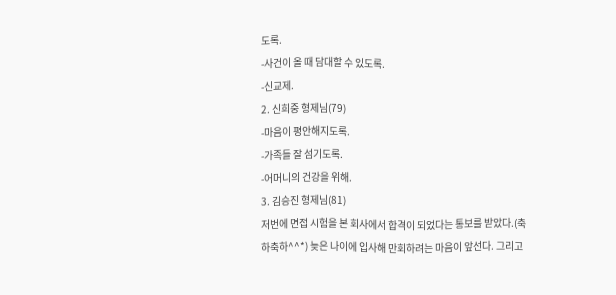도록.
-사건이 올 때 담대할 수 있도록.
-신교제.
2. 신희중 형제님(79)
-마음이 평안해지도록.
-가족들 잘 섬기도록.
-어머니의 건강을 위해.
3. 김승진 형제님(81)
저번에 면접 시험을 본 회사에서 합격이 되었다는 통보를 받았다.(축하축하^^*) 늦은 나이에 입사해 만회하려는 마음이 앞선다. 그리고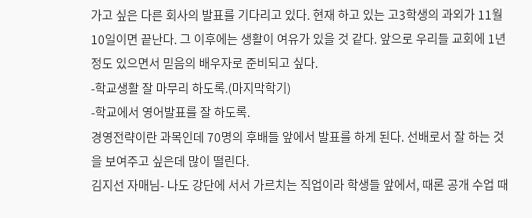가고 싶은 다른 회사의 발표를 기다리고 있다. 현재 하고 있는 고3학생의 과외가 11월 10일이면 끝난다. 그 이후에는 생활이 여유가 있을 것 같다. 앞으로 우리들 교회에 1년 정도 있으면서 믿음의 배우자로 준비되고 싶다.
-학교생활 잘 마무리 하도록.(마지막학기)
-학교에서 영어발표를 잘 하도록.
경영전략이란 과목인데 70명의 후배들 앞에서 발표를 하게 된다. 선배로서 잘 하는 것을 보여주고 싶은데 많이 떨린다.
김지선 자매님- 나도 강단에 서서 가르치는 직업이라 학생들 앞에서, 때론 공개 수업 때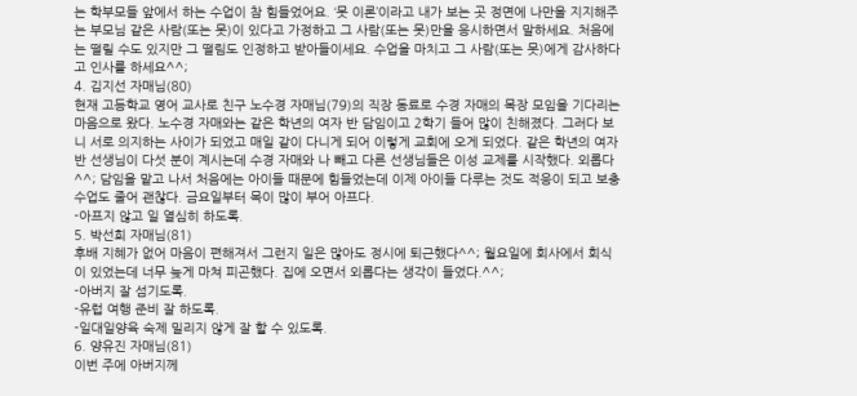는 학부모들 앞에서 하는 수업이 참 힘들었어요. ‘못 이론’이라고 내가 보는 곳 정면에 나만을 지지해주는 부모님 같은 사람(또는 못)이 있다고 가정하고 그 사람(또는 못)만을 응시하면서 말하세요. 처음에는 떨릴 수도 있지만 그 떨림도 인정하고 받아들이세요. 수업을 마치고 그 사람(또는 못)에게 감사하다고 인사를 하세요^^;
4. 김지선 자매님(80)
현재 고등학교 영어 교사로 친구 노수경 자매님(79)의 직장 동료로 수경 자매의 목장 모임을 기다리는 마음으로 왔다. 노수경 자매와는 같은 학년의 여자 반 담임이고 2학기 들어 많이 친해졌다. 그러다 보니 서로 의지하는 사이가 되었고 매일 같이 다니게 되어 이렇게 교회에 오게 되었다. 같은 학년의 여자 반 선생님이 다섯 분이 계시는데 수경 자매와 나 빼고 다른 선생님들은 이성 교제를 시작했다. 외롭다^^; 담임을 맡고 나서 처음에는 아이들 때문에 힘들었는데 이제 아이들 다루는 것도 적응이 되고 보충 수업도 줄어 괜찮다. 금요일부터 목이 많이 부어 아프다.
-아프지 않고 일 열심히 하도록.
5. 박선희 자매님(81)
후배 지혜가 없어 마음이 편해져서 그런지 일은 많아도 정시에 퇴근했다^^; 월요일에 회사에서 회식이 있었는데 너무 늦게 마쳐 피곤했다. 집에 오면서 외롭다는 생각이 들었다.^^;
-아버지 잘 섬기도록.
-유럽 여행 준비 잘 하도록.
-일대일양육 숙제 밀리지 않게 잘 할 수 있도록.
6. 양유진 자매님(81)
이번 주에 아버지께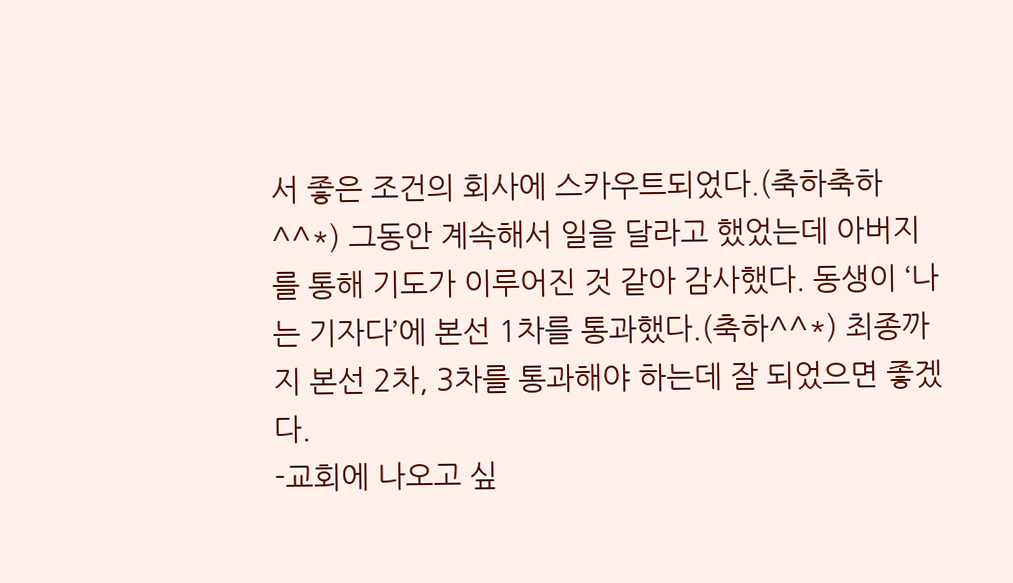서 좋은 조건의 회사에 스카우트되었다.(축하축하^^*) 그동안 계속해서 일을 달라고 했었는데 아버지를 통해 기도가 이루어진 것 같아 감사했다. 동생이 ‘나는 기자다’에 본선 1차를 통과했다.(축하^^*) 최종까지 본선 2차, 3차를 통과해야 하는데 잘 되었으면 좋겠다.
-교회에 나오고 싶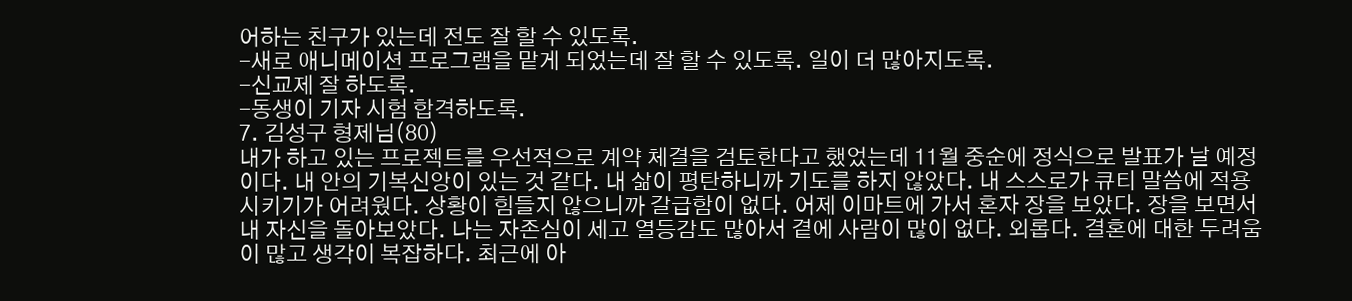어하는 친구가 있는데 전도 잘 할 수 있도록.
-새로 애니메이션 프로그램을 맡게 되었는데 잘 할 수 있도록. 일이 더 많아지도록.
-신교제 잘 하도록.
-동생이 기자 시험 합격하도록.
7. 김성구 형제님(80)
내가 하고 있는 프로젝트를 우선적으로 계약 체결을 검토한다고 했었는데 11월 중순에 정식으로 발표가 날 예정이다. 내 안의 기복신앙이 있는 것 같다. 내 삶이 평탄하니까 기도를 하지 않았다. 내 스스로가 큐티 말씀에 적용시키기가 어려웠다. 상황이 힘들지 않으니까 갈급함이 없다. 어제 이마트에 가서 혼자 장을 보았다. 장을 보면서 내 자신을 돌아보았다. 나는 자존심이 세고 열등감도 많아서 곁에 사람이 많이 없다. 외롭다. 결혼에 대한 두려움이 많고 생각이 복잡하다. 최근에 아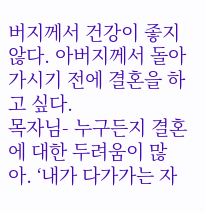버지께서 건강이 좋지 않다. 아버지께서 돌아가시기 전에 결혼을 하고 싶다.
목자님- 누구든지 결혼에 대한 두려움이 많아. ‘내가 다가가는 자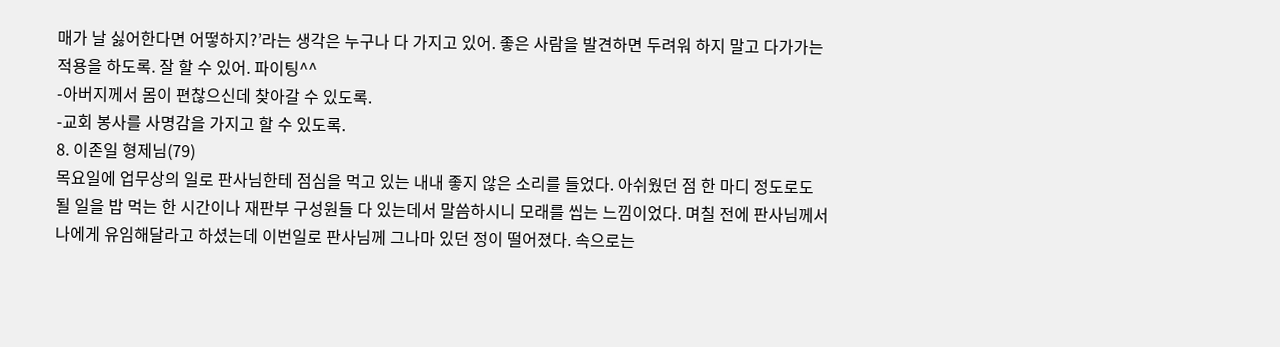매가 날 싫어한다면 어떻하지?’라는 생각은 누구나 다 가지고 있어. 좋은 사람을 발견하면 두려워 하지 말고 다가가는 적용을 하도록. 잘 할 수 있어. 파이팅^^
-아버지께서 몸이 편찮으신데 찾아갈 수 있도록.
-교회 봉사를 사명감을 가지고 할 수 있도록.
8. 이존일 형제님(79)
목요일에 업무상의 일로 판사님한테 점심을 먹고 있는 내내 좋지 않은 소리를 들었다. 아쉬웠던 점 한 마디 정도로도 될 일을 밥 먹는 한 시간이나 재판부 구성원들 다 있는데서 말씀하시니 모래를 씹는 느낌이었다. 며칠 전에 판사님께서 나에게 유임해달라고 하셨는데 이번일로 판사님께 그나마 있던 정이 떨어졌다. 속으로는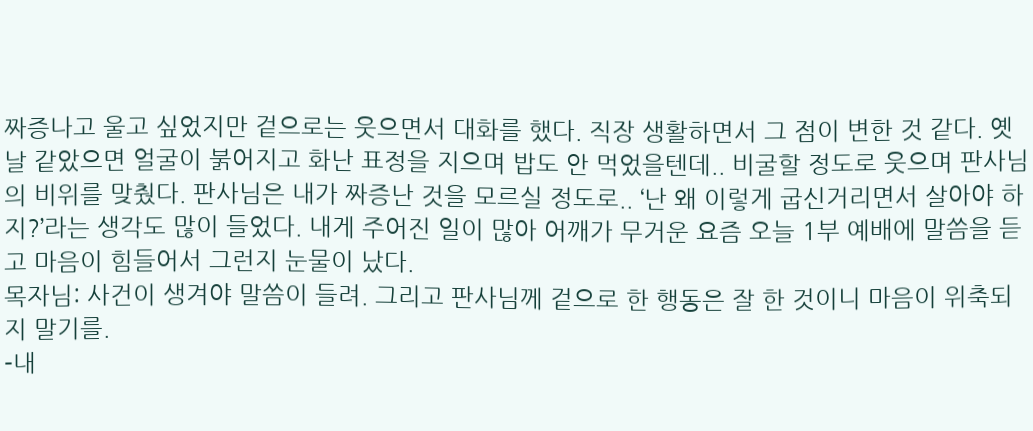짜증나고 울고 싶었지만 겉으로는 웃으면서 대화를 했다. 직장 생활하면서 그 점이 변한 것 같다. 옛날 같았으면 얼굴이 붉어지고 화난 표정을 지으며 밥도 안 먹었을텐데.. 비굴할 정도로 웃으며 판사님의 비위를 맞췄다. 판사님은 내가 짜증난 것을 모르실 정도로.. ‘난 왜 이렇게 굽신거리면서 살아야 하지?’라는 생각도 많이 들었다. 내게 주어진 일이 많아 어깨가 무거운 요즘 오늘 1부 예배에 말씀을 듣고 마음이 힘들어서 그런지 눈물이 났다.
목자님: 사건이 생겨야 말씀이 들려. 그리고 판사님께 겉으로 한 행동은 잘 한 것이니 마음이 위축되지 말기를.
-내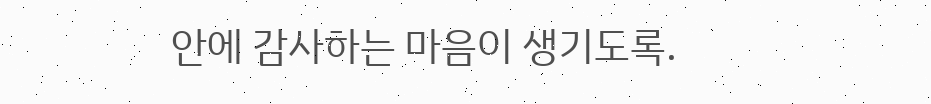안에 감사하는 마음이 생기도록.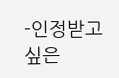-인정받고 싶은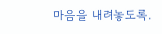마음을 내려놓도록.